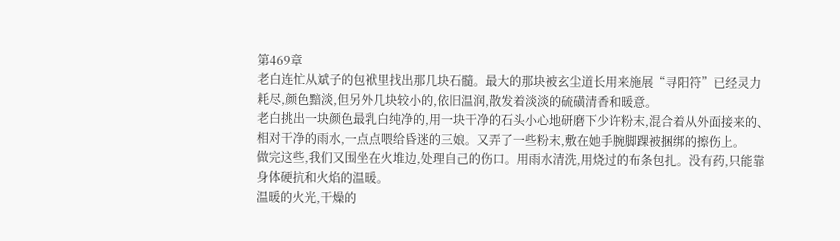第469章
老白连忙从斌子的包袱里找出那几块石髓。最大的那块被玄尘道长用来施展“寻阳符”已经灵力耗尽,颜色黯淡,但另外几块较小的,依旧温润,散发着淡淡的硫磺清香和暖意。
老白挑出一块颜色最乳白纯净的,用一块干净的石头小心地研磨下少许粉末,混合着从外面接来的、相对干净的雨水,一点点喂给昏迷的三娘。又弄了一些粉末,敷在她手腕脚踝被捆绑的擦伤上。
做完这些,我们又围坐在火堆边,处理自己的伤口。用雨水清洗,用烧过的布条包扎。没有药,只能靠身体硬抗和火焰的温暖。
温暖的火光,干燥的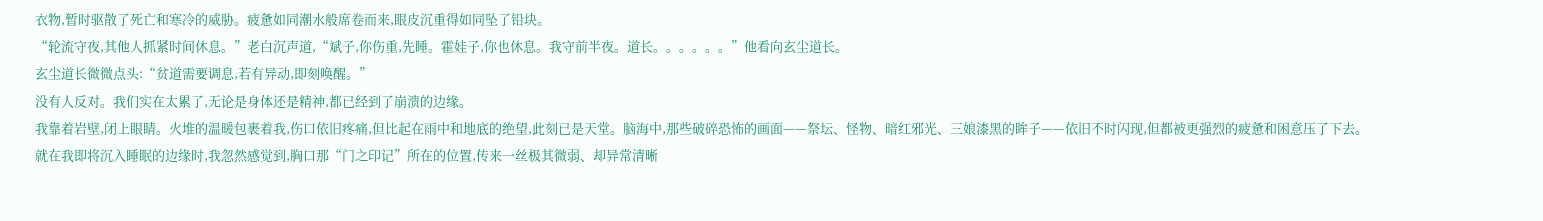衣物,暂时驱散了死亡和寒冷的威胁。疲惫如同潮水般席卷而来,眼皮沉重得如同坠了铅块。
“轮流守夜,其他人抓紧时间休息。”老白沉声道,“斌子,你伤重,先睡。霍娃子,你也休息。我守前半夜。道长。。。。。。”他看向玄尘道长。
玄尘道长微微点头:“贫道需要调息,若有异动,即刻唤醒。”
没有人反对。我们实在太累了,无论是身体还是精神,都已经到了崩溃的边缘。
我靠着岩壁,闭上眼睛。火堆的温暖包裹着我,伤口依旧疼痛,但比起在雨中和地底的绝望,此刻已是天堂。脑海中,那些破碎恐怖的画面——祭坛、怪物、暗红邪光、三娘漆黑的眸子——依旧不时闪现,但都被更强烈的疲惫和困意压了下去。
就在我即将沉入睡眠的边缘时,我忽然感觉到,胸口那“门之印记”所在的位置,传来一丝极其微弱、却异常清晰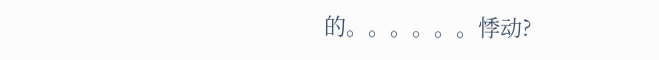的。。。。。。悸动?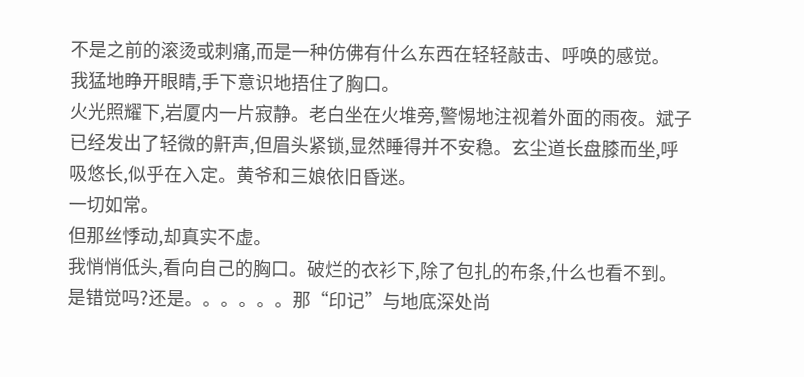不是之前的滚烫或刺痛,而是一种仿佛有什么东西在轻轻敲击、呼唤的感觉。
我猛地睁开眼睛,手下意识地捂住了胸口。
火光照耀下,岩厦内一片寂静。老白坐在火堆旁,警惕地注视着外面的雨夜。斌子已经发出了轻微的鼾声,但眉头紧锁,显然睡得并不安稳。玄尘道长盘膝而坐,呼吸悠长,似乎在入定。黄爷和三娘依旧昏迷。
一切如常。
但那丝悸动,却真实不虚。
我悄悄低头,看向自己的胸口。破烂的衣衫下,除了包扎的布条,什么也看不到。
是错觉吗?还是。。。。。。那“印记”与地底深处尚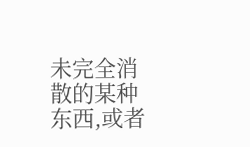未完全消散的某种东西,或者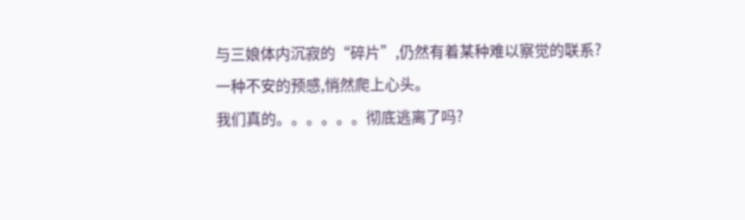与三娘体内沉寂的“碎片”,仍然有着某种难以察觉的联系?
一种不安的预感,悄然爬上心头。
我们真的。。。。。。彻底逃离了吗?